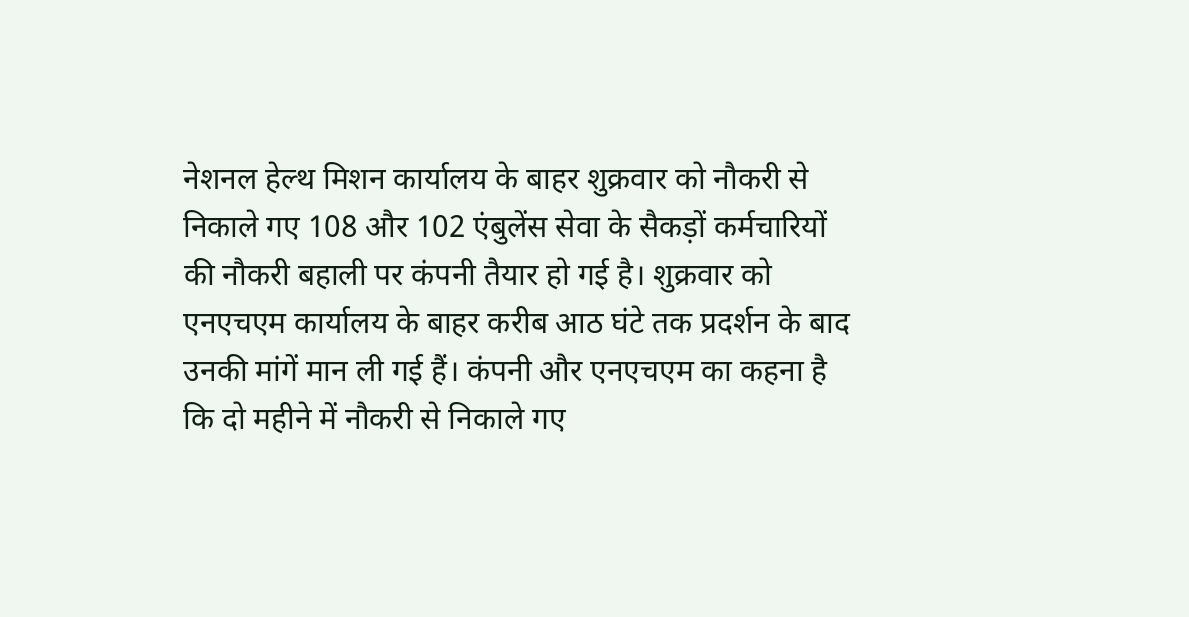नेशनल हेल्थ मिशन कार्यालय के बाहर शुक्रवार को नौकरी से निकाले गए 108 और 102 एंबुलेंस सेवा के सैकड़ों कर्मचारियों की नौकरी बहाली पर कंपनी तैयार हो गई है। शुक्रवार को एनएचएम कार्यालय के बाहर करीब आठ घंटे तक प्रदर्शन के बाद उनकी मांगें मान ली गई हैं। कंपनी और एनएचएम का कहना है कि दो महीने में नौकरी से निकाले गए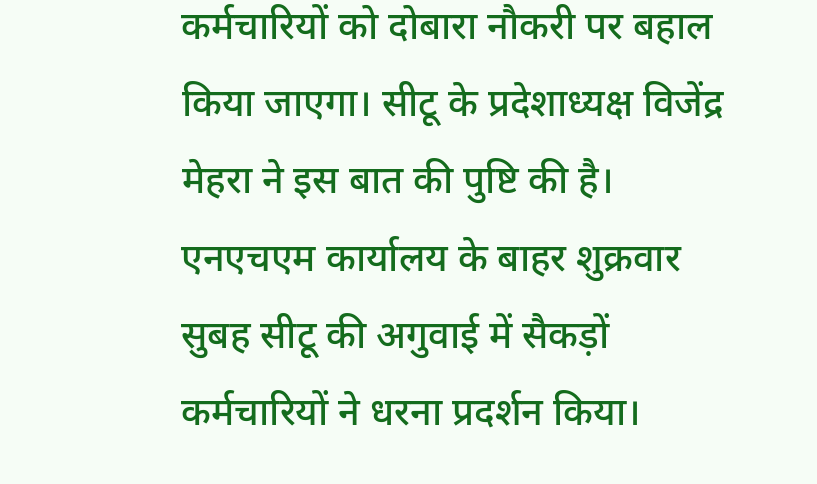कर्मचारियों को दोबारा नौकरी पर बहाल किया जाएगा। सीटू के प्रदेशाध्यक्ष विजेंद्र मेहरा ने इस बात की पुष्टि की है।
एनएचएम कार्यालय के बाहर शुक्रवार सुबह सीटू की अगुवाई में सैकड़ों कर्मचारियों ने धरना प्रदर्शन किया।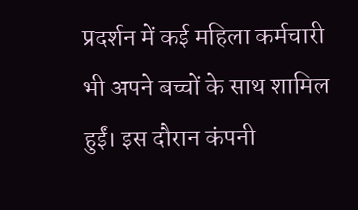प्रदर्शन में कई महिला कर्मचारी भी अपने बच्चों के साथ शामिल हुईं। इस दौरान कंपनी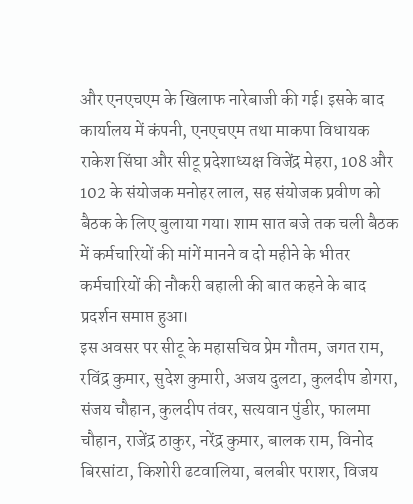और एनएचएम के खिलाफ नारेबाजी की गई। इसके बाद कार्यालय में कंपनी, एनएचएम तथा माकपा विधायक राकेश सिंघा और सीटू प्रदेशाध्यक्ष विजेंद्र मेहरा, 108 और 102 के संयोजक मनोहर लाल, सह संयोजक प्रवीण को बैठक के लिए बुलाया गया। शाम सात बजे तक चली बैठक में कर्मचारियों की मांगें मानने व दो महीने के भीतर कर्मचारियों की नौकरी बहाली की बात कहने के बाद प्रदर्शन समाप्त हुआ।
इस अवसर पर सीटू के महासचिव प्रेम गौतम, जगत राम, रविंद्र कुमार, सुदेश कुमारी, अजय दुलटा, कुलदीप डोगरा, संजय चौहान, कुलदीप तंवर, सत्यवान पुंडीर, फालमा चौहान, राजेंद्र ठाकुर, नरेंद्र कुमार, बालक राम, विनोद बिरसांटा, किशोरी ढटवालिया, बलबीर पराशर, विजय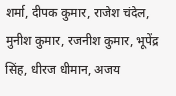शर्मा, दीपक कुमार, राजेश चंदेल, मुनीश कुमार, रजनीश कुमार, भूपेंद्र सिंह, धीरज धीमान, अजय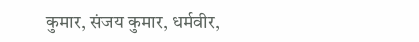कुमार, संजय कुमार, धर्मवीर,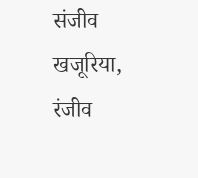संजीव खजूरिया, रंजीव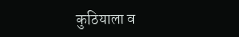कुठियाला व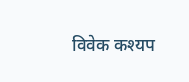विवेक कश्यप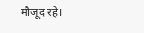मौजूद रहे।